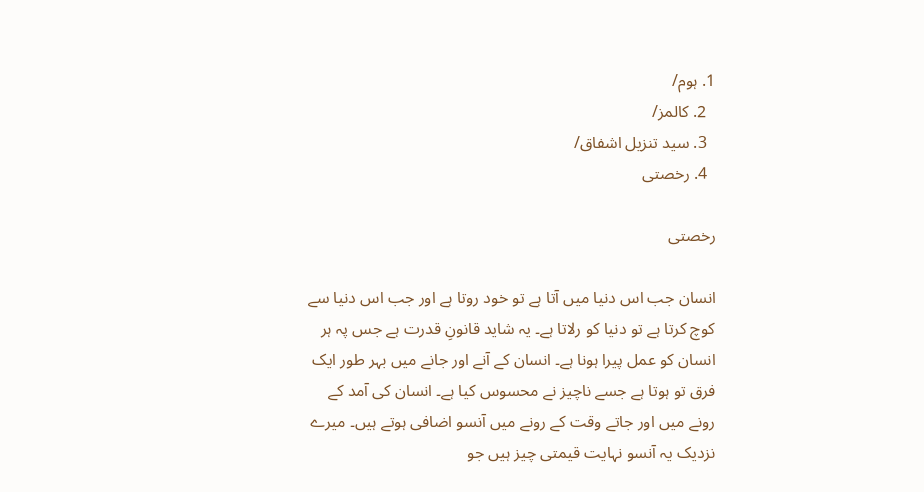1. ہوم/
  2. کالمز/
  3. سید تنزیل اشفاق/
  4. رخصتی

رخصتی

انسان جب اس دنیا میں آتا ہے تو خود روتا ہے اور جب اس دنیا سے کوچ کرتا ہے تو دنیا کو رلاتا ہے۔ یہ شاید قانونِ قدرت ہے جس پہ ہر انسان کو عمل پیرا ہونا ہے۔ انسان کے آنے اور جانے میں بہر طور ایک فرق تو ہوتا ہے جسے ناچیز نے محسوس کیا ہے۔ انسان کی آمد کے رونے میں اور جاتے وقت کے رونے میں آنسو اضافی ہوتے ہیں۔ میرے نزدیک یہ آنسو نہایت قیمتی چیز ہیں جو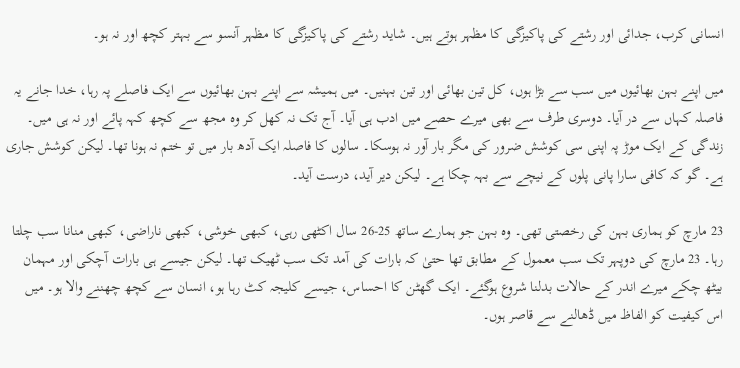انسانی کرب، جدائی اور رشتے کی پاکیزگی کا مظہر ہوتے ہیں۔ شاید رشتے کی پاکیزگی کا مظہر آنسو سے بہتر کچھ اور نہ ہو۔

میں اپنے بہن بھائیوں میں سب سے بڑا ہوں، کل تین بھائی اور تین بہنیں۔ میں ہمیشہ سے اپنے بہن بھائیوں سے ایک فاصلے پہ رہا، خدا جانے یہ فاصلہ کہاں سے در آیا۔ دوسری طرف سے بھی میرے حصے میں ادب ہی آیا۔ آج تک نہ کھل کر وہ مجھ سے کچھ کہہ پائے اور نہ ہی میں۔ زندگی کے ایک موڑ پہ اپنی سی کوشش ضرور کی مگر بار آور نہ ہوسکا۔ سالوں کا فاصلہ ایک آدھ بار میں تو ختم نہ ہونا تھا۔ لیکن کوشش جاری ہے۔ گو کہ کافی سارا پانی پلوں کے نیچے سے بہہ چکا ہے۔ لیکن دیر آید، درست آید۔

23 مارچ کو ہماری بہن کی رخصتی تھی۔ وہ بہن جو ہمارے ساتھ 25-26 سال اکٹھی رہی، کبھی خوشی، کبھی ناراضی، کبھی منانا سب چلتا رہا۔ 23 مارچ کی دوپہر تک سب معمول کے مطابق تھا حتیٰ کہ بارات کی آمد تک سب ٹھیک تھا۔ لیکن جیسے ہی بارات آچکی اور مہمان بیٹھ چکے میرے اندر کے حالات بدلنا شروع ہوگئے۔ ایک گھٹن کا احساس، جیسے کلیجہ کٹ رہا ہو، انسان سے کچھ چھننے والا ہو۔ میں اس کیفیت کو الفاظ میں ڈھالنے سے قاصر ہوں۔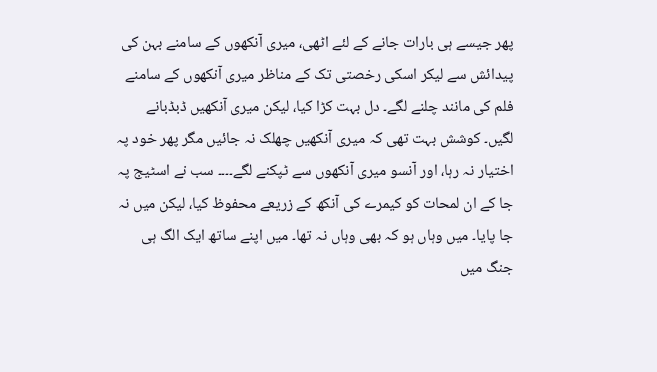پھر جیسے ہی بارات جانے کے لئے اٹھی، میری آنکھوں کے سامنے بہن کی پیدائش سے لیکر اسکی رخصتی تک کے مناظر میری آنکھوں کے سامنے فلم کی مانند چلنے لگے۔ دل بہت کڑا کیا، لیکن میری آنکھیں ڈبڈبانے لگیں۔ کوشش بہت تھی کہ میری آنکھیں چھلک نہ جائیں مگر پھر خود پہ اختیار نہ رہا، اور آنسو میری آنکھوں سے ٹپکنے لگے۔۔۔۔ سب نے اسٹیج پہ جا کے ان لمحات کو کیمرے کی آنکھ کے زریعے محفوظ کیا، لیکن میں نہ جا پایا۔ میں وہاں ہو کہ بھی وہاں نہ تھا۔ میں اپنے ساتھ ایک الگ ہی جنگ میں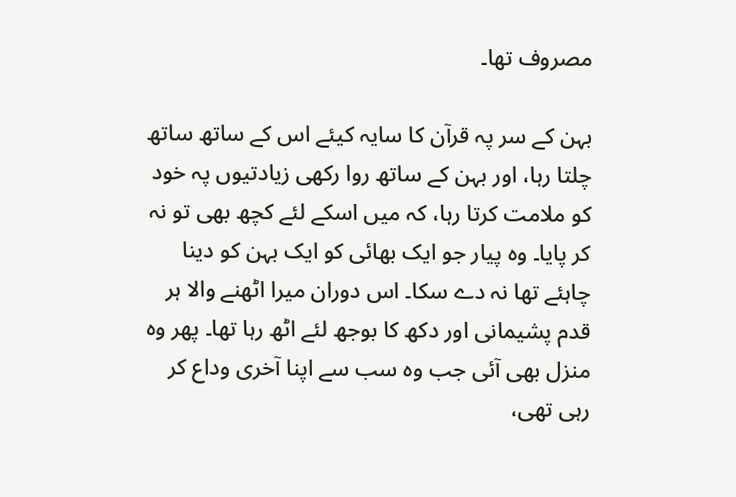مصروف تھا۔

بہن کے سر پہ قرآن کا سایہ کیئے اس کے ساتھ ساتھ چلتا رہا، اور بہن کے ساتھ روا رکھی زیادتیوں پہ خود کو ملامت کرتا رہا، کہ میں اسکے لئے کچھ بھی تو نہ کر پایا۔ وہ پیار جو ایک بھائی کو ایک بہن کو دینا چاہئے تھا نہ دے سکا۔ اس دوران میرا اٹھنے والا ہر قدم پشیمانی اور دکھ کا بوجھ لئے اٹھ رہا تھا۔ پھر وہ منزل بھی آئی جب وہ سب سے اپنا آخری وداع کر رہی تھی،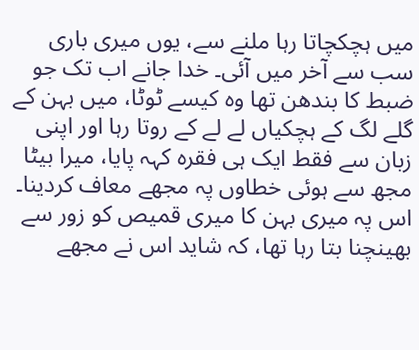میں ہچکچاتا رہا ملنے سے، یوں میری باری سب سے آخر میں آئی۔ خدا جانے اب تک جو ضبط کا بندھن تھا وہ کیسے ٹوٹا، میں بہن کے گلے لگ کے ہچکیاں لے لے کے روتا رہا اور اپنی زبان سے فقط ایک ہی فقرہ کہہ پایا، میرا بیٹا مجھ سے ہوئی خطاوں پہ مجھے معاف کردینا۔ اس پہ میری بہن کا میری قمیص کو زور سے بھینچنا بتا رہا تھا، کہ شاید اس نے مجھے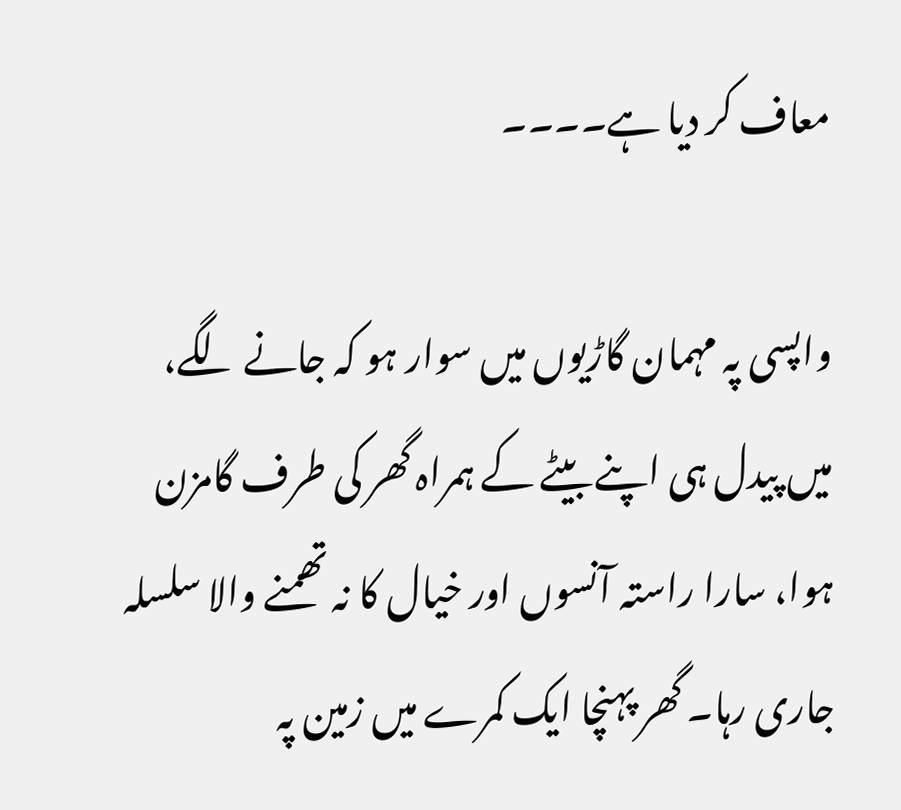معاف کر دیا ہے۔۔۔۔

واپسی پہ مہمان گاڑیوں میں سوار ہو کہ جانے لگے، میں پیدل ہی اپنے بیٹے کے ہمراہ گھر کی طرف گامزن ہوا، سارا راستہ آنسوں اور خیال کا نہ تھمنے والا سلسلہ جاری رہا۔ گھر پہنچا ایک کمرے میں زمین پہ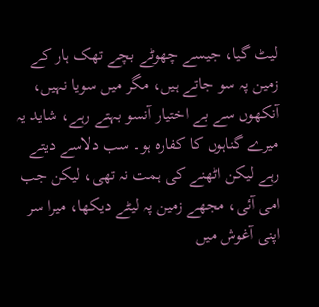لیٹ گیا، جیسے چھوٹے بچے تھک ہار کے زمین پہ سو جاتے ہیں، مگر میں سویا نہیں، آنکھوں سے بے اختیار آنسو بہتے رہے، شاید یہ میرے گناہوں کا کفارہ ہو۔ سب دلاسے دیتے رہے لیکن اٹھنے کی ہمت نہ تھی، لیکن جب امی آئی، مجھے زمین پہ لیٹے دیکھا، میرا سر اپنی آغوش میں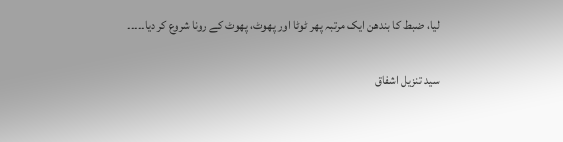لیا، ضبط کا بندھن ایک مرتبہ پھر ٹوٹا اور پھوٹ، پھوٹ کے رونا شروع کر دیا۔۔۔۔۔

سید تنزیل اشفاق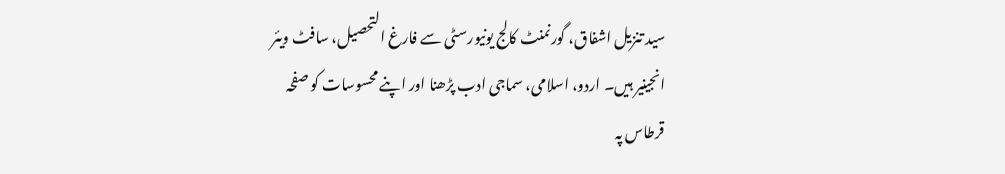سید تنزیل اشفاق، گورنمنٹ کالج یونیورسٹی سے فارغ التحصیل، سافٹ ویئر انجینیر ہیں۔ اردو، اسلامی، سماجی ادب پڑھنا اور اپنے محسوسات کو صفحہ قرطاس پہ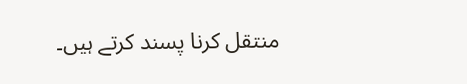منتقل کرنا پسند کرتے ہیں۔